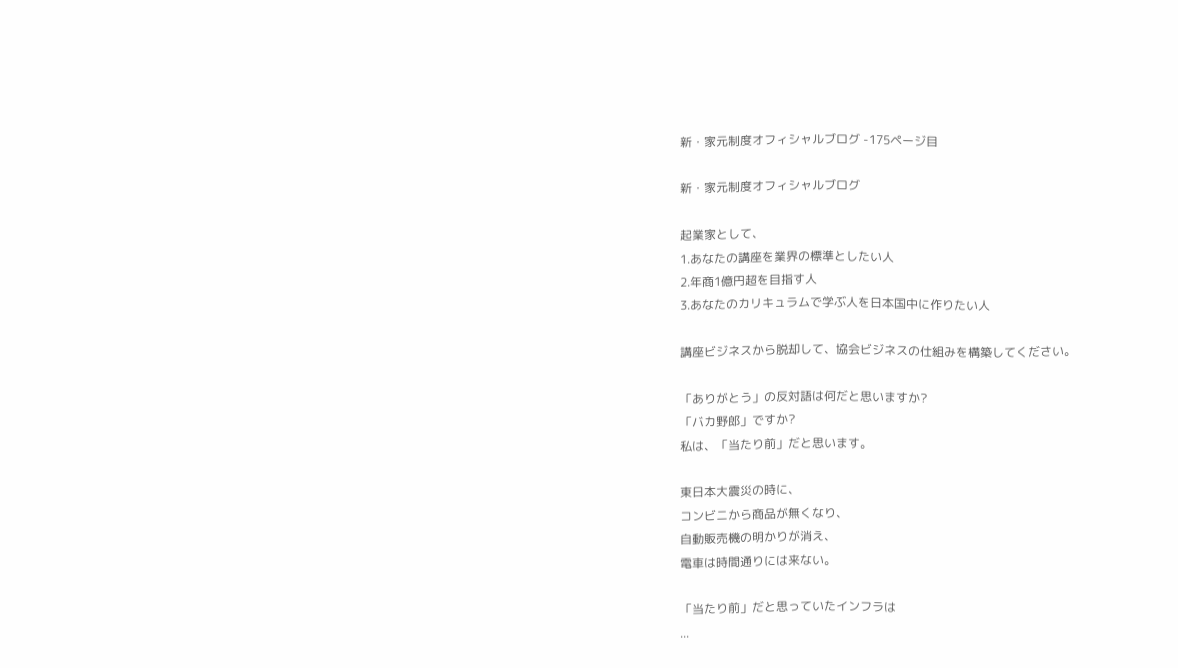新・家元制度オフィシャルブログ -175ページ目

新・家元制度オフィシャルブログ

起業家として、
1.あなたの講座を業界の標準としたい人
2.年商1億円超を目指す人
3.あなたのカリキュラムで学ぶ人を日本国中に作りたい人

講座ビジネスから脱却して、協会ビジネスの仕組みを構築してください。

「ありがとう」の反対語は何だと思いますか?
「バカ野郎」ですか?
私は、「当たり前」だと思います。

東日本大震災の時に、
コンビニから商品が無くなり、
自動販売機の明かりが消え、
電車は時間通りには来ない。

「当たり前」だと思っていたインフラは
...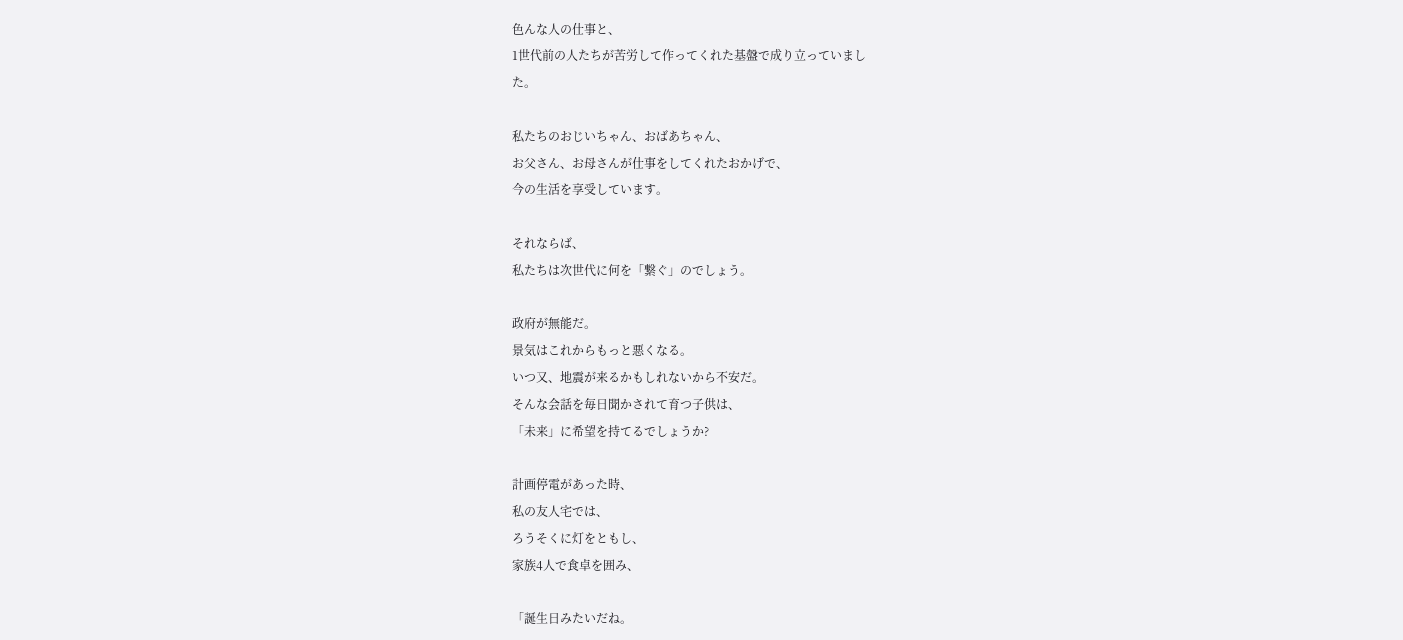色んな人の仕事と、
1世代前の人たちが苦労して作ってくれた基盤で成り立っていまし
た。

私たちのおじいちゃん、おばあちゃん、
お父さん、お母さんが仕事をしてくれたおかげで、
今の生活を享受しています。

それならば、
私たちは次世代に何を「繋ぐ」のでしょう。

政府が無能だ。
景気はこれからもっと悪くなる。
いつ又、地震が来るかもしれないから不安だ。
そんな会話を毎日聞かされて育つ子供は、
「未来」に希望を持てるでしょうか?

計画停電があった時、
私の友人宅では、
ろうそくに灯をともし、
家族4人で食卓を囲み、

「誕生日みたいだね。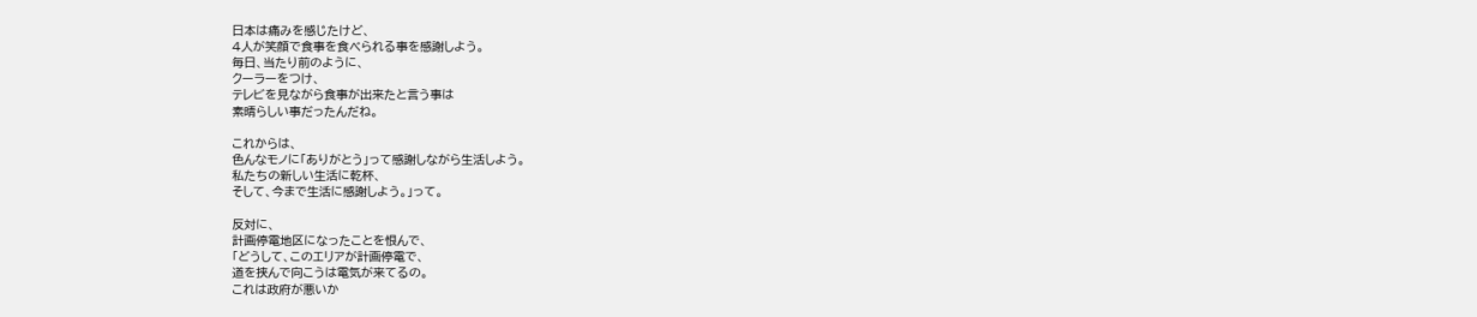日本は痛みを感じたけど、
4人が笑顔で食事を食べられる事を感謝しよう。
毎日、当たり前のように、
クーラーをつけ、
テレビを見ながら食事が出来たと言う事は
素晴らしい事だったんだね。

これからは、
色んなモノに「ありがとう」って感謝しながら生活しよう。
私たちの新しい生活に乾杯、
そして、今まで生活に感謝しよう。」って。

反対に、
計画停電地区になったことを恨んで、
「どうして、このエリアが計画停電で、
道を挟んで向こうは電気が来てるの。
これは政府が悪いか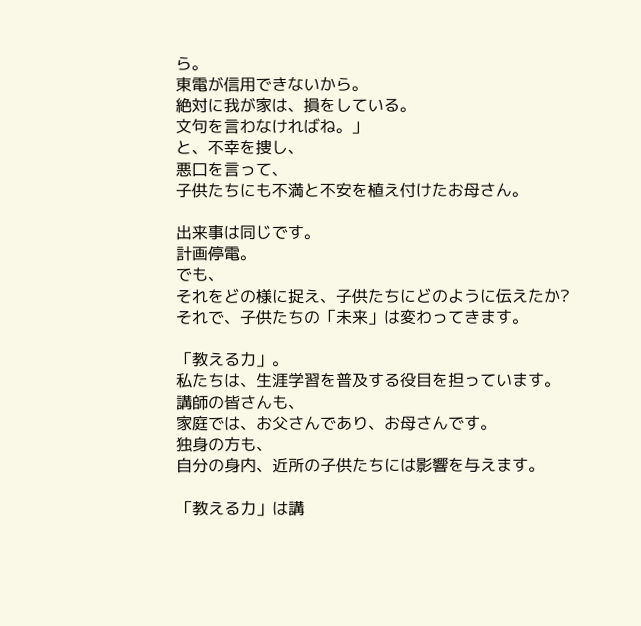ら。
東電が信用できないから。
絶対に我が家は、損をしている。
文句を言わなければね。」
と、不幸を捜し、
悪口を言って、
子供たちにも不満と不安を植え付けたお母さん。

出来事は同じです。
計画停電。
でも、
それをどの様に捉え、子供たちにどのように伝えたか?
それで、子供たちの「未来」は変わってきます。

「教える力」。
私たちは、生涯学習を普及する役目を担っています。
講師の皆さんも、
家庭では、お父さんであり、お母さんです。
独身の方も、
自分の身内、近所の子供たちには影響を与えます。

「教える力」は講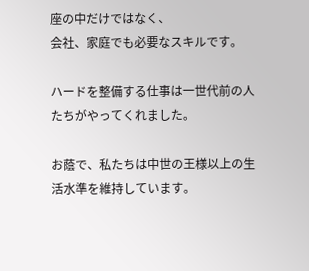座の中だけではなく、
会社、家庭でも必要なスキルです。

ハードを整備する仕事は一世代前の人たちがやってくれました。

お蔭で、私たちは中世の王様以上の生活水準を維持しています。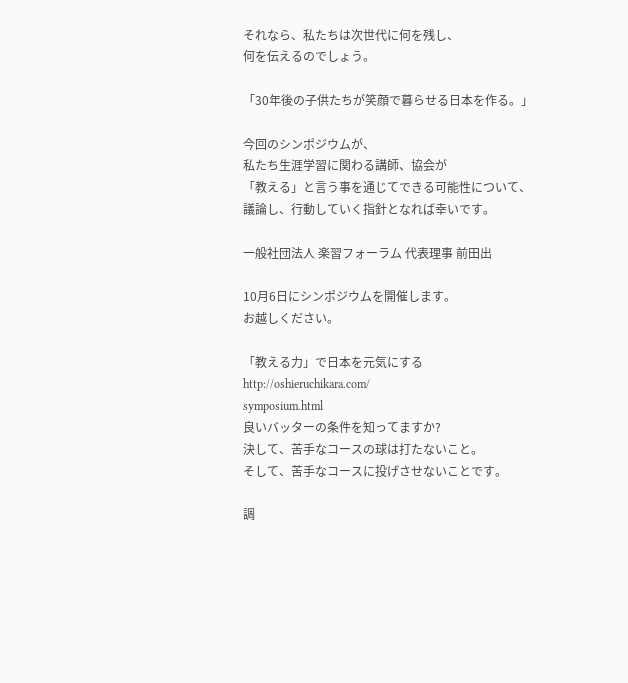それなら、私たちは次世代に何を残し、
何を伝えるのでしょう。

「30年後の子供たちが笑顔で暮らせる日本を作る。」

今回のシンポジウムが、
私たち生涯学習に関わる講師、協会が
「教える」と言う事を通じてできる可能性について、
議論し、行動していく指針となれば幸いです。

一般社団法人 楽習フォーラム 代表理事 前田出

10月6日にシンポジウムを開催します。
お越しください。

「教える力」で日本を元気にする
http://oshieruchikara.com/
symposium.html
良いバッターの条件を知ってますか?
決して、苦手なコースの球は打たないこと。
そして、苦手なコースに投げさせないことです。

調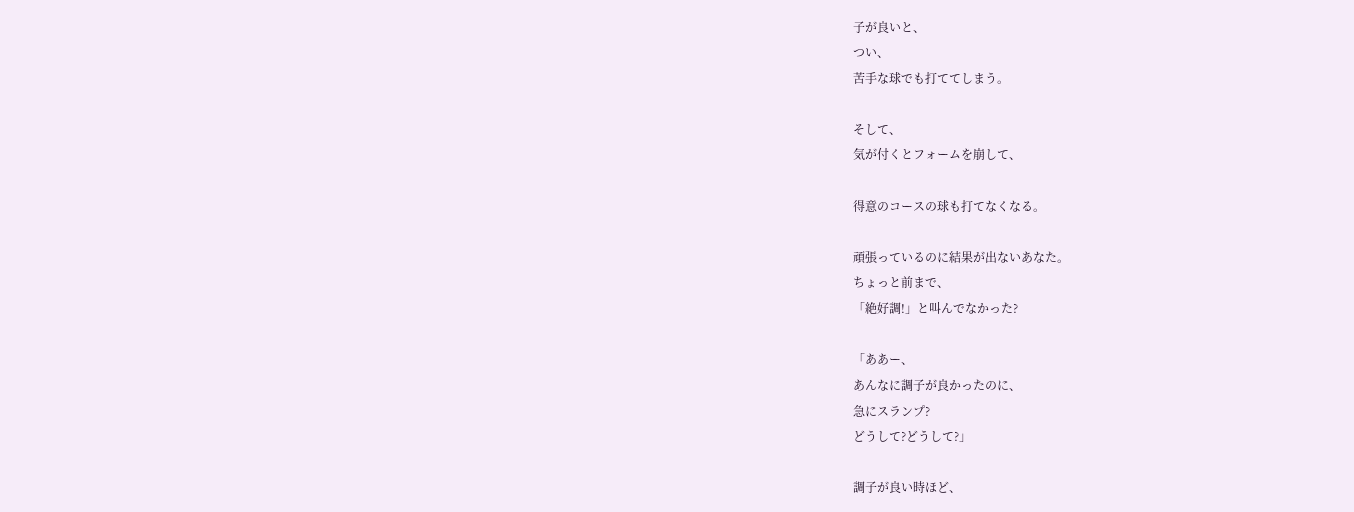子が良いと、
つい、
苦手な球でも打ててしまう。

そして、
気が付くとフォームを崩して、

得意のコースの球も打てなくなる。

頑張っているのに結果が出ないあなた。
ちょっと前まで、
「絶好調!」と叫んでなかった?

「ああー、
あんなに調子が良かったのに、
急にスランプ?
どうして?どうして?」

調子が良い時ほど、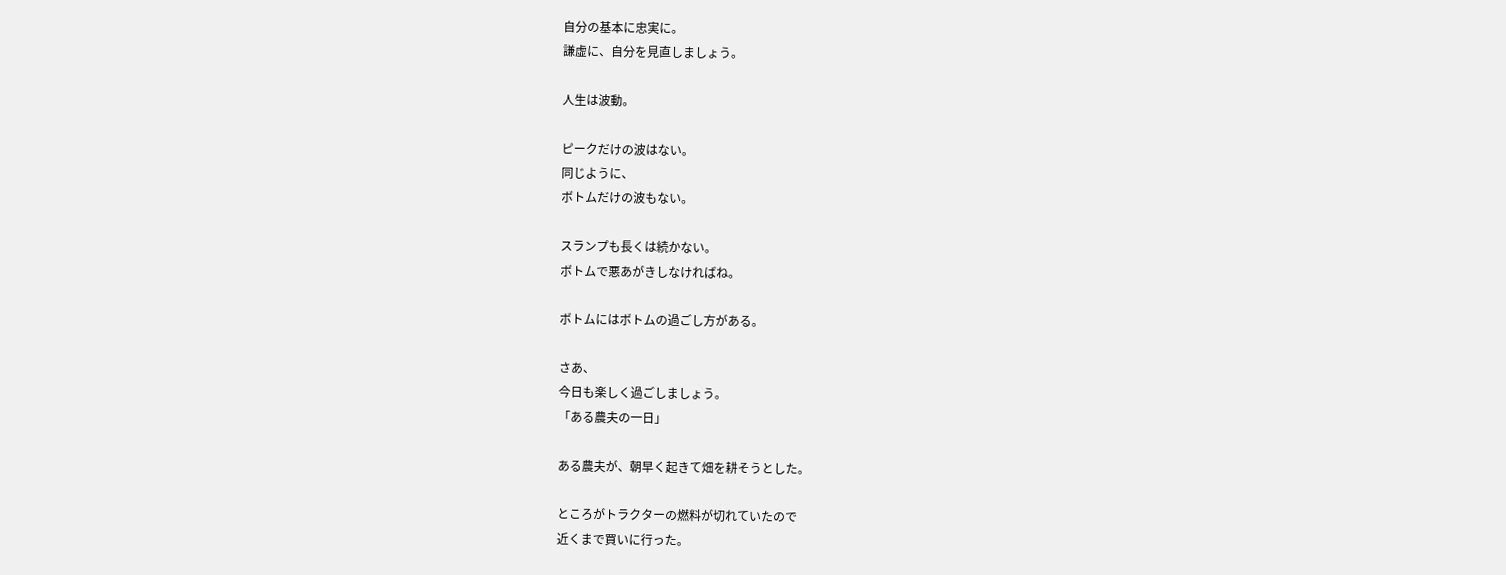自分の基本に忠実に。
謙虚に、自分を見直しましょう。

人生は波動。

ピークだけの波はない。
同じように、
ボトムだけの波もない。

スランプも長くは続かない。
ボトムで悪あがきしなければね。

ボトムにはボトムの過ごし方がある。

さあ、
今日も楽しく過ごしましょう。
「ある農夫の一日」

ある農夫が、朝早く起きて畑を耕そうとした。

ところがトラクターの燃料が切れていたので
近くまで買いに行った。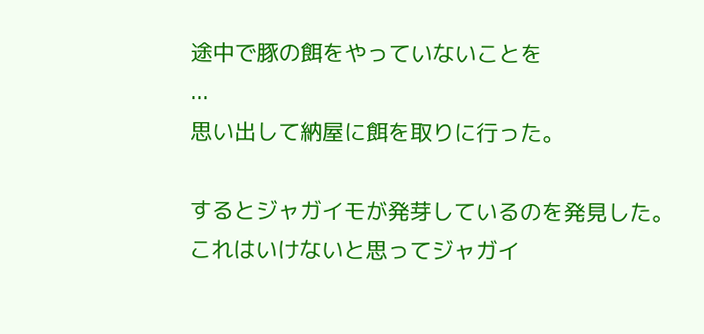途中で豚の餌をやっていないことを
...
思い出して納屋に餌を取りに行った。

するとジャガイモが発芽しているのを発見した。
これはいけないと思ってジャガイ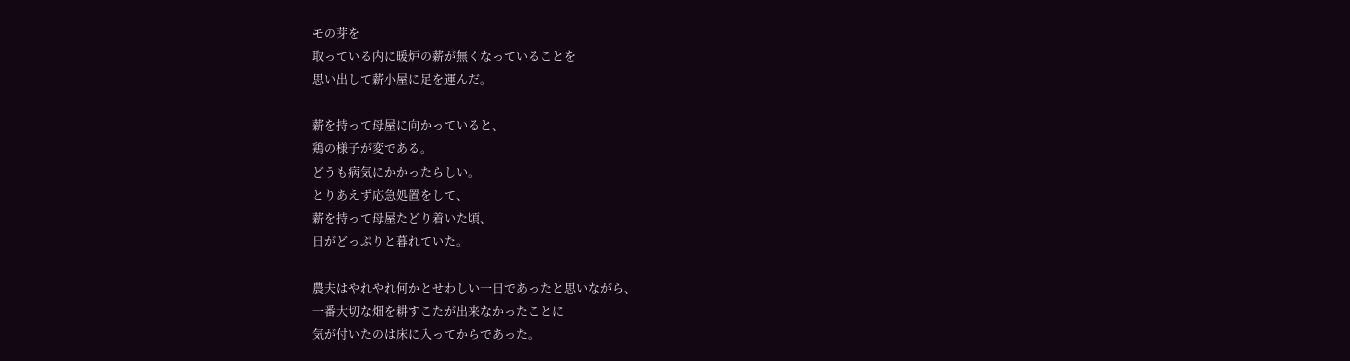モの芽を
取っている内に暖炉の薪が無くなっていることを
思い出して薪小屋に足を運んだ。

薪を持って母屋に向かっていると、
鶏の様子が変である。
どうも病気にかかったらしい。
とりあえず応急処置をして、
薪を持って母屋たどり着いた頃、
日がどっぷりと暮れていた。

農夫はやれやれ何かとせわしい一日であったと思いながら、
一番大切な畑を耕すこたが出来なかったことに
気が付いたのは床に入ってからであった。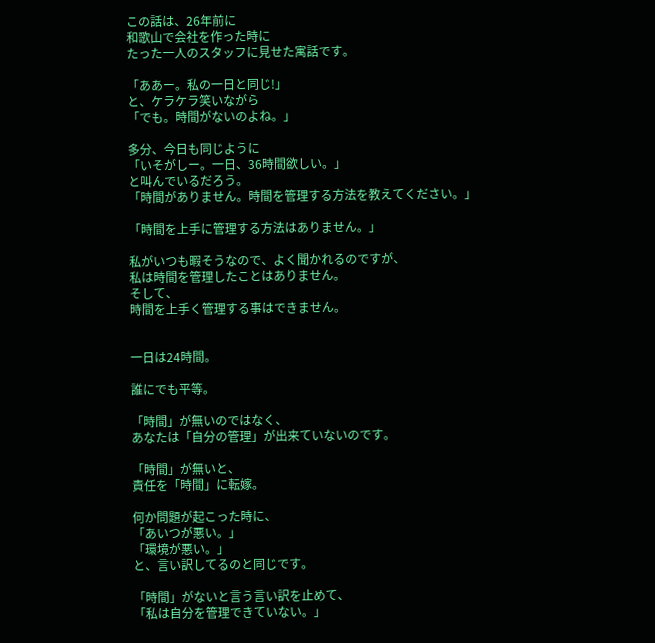この話は、26年前に
和歌山で会社を作った時に
たった一人のスタッフに見せた寓話です。

「ああー。私の一日と同じ!」
と、ケラケラ笑いながら
「でも。時間がないのよね。」

多分、今日も同じように
「いそがしー。一日、36時間欲しい。」
と叫んでいるだろう。
「時間がありません。時間を管理する方法を教えてください。」

「時間を上手に管理する方法はありません。」

私がいつも暇そうなので、よく聞かれるのですが、
私は時間を管理したことはありません。
そして、
時間を上手く管理する事はできません。


一日は24時間。

誰にでも平等。

「時間」が無いのではなく、
あなたは「自分の管理」が出来ていないのです。

「時間」が無いと、
責任を「時間」に転嫁。

何か問題が起こった時に、
「あいつが悪い。」
「環境が悪い。」
と、言い訳してるのと同じです。

「時間」がないと言う言い訳を止めて、
「私は自分を管理できていない。」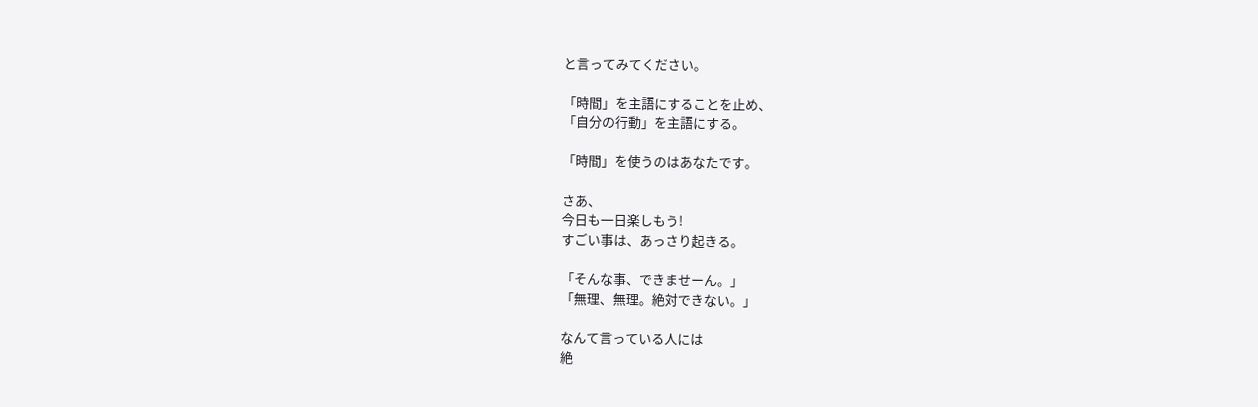と言ってみてください。

「時間」を主語にすることを止め、
「自分の行動」を主語にする。

「時間」を使うのはあなたです。

さあ、
今日も一日楽しもう!
すごい事は、あっさり起きる。

「そんな事、できませーん。」
「無理、無理。絶対できない。」

なんて言っている人には
絶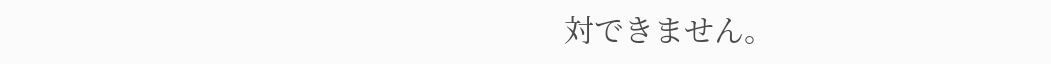対できません。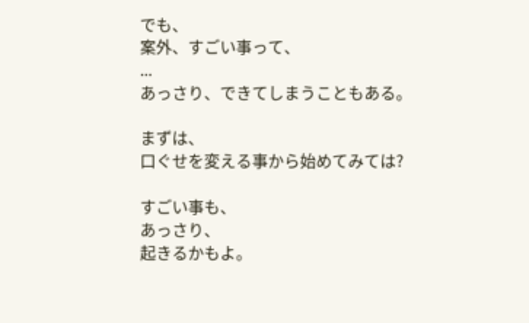でも、
案外、すごい事って、
...
あっさり、できてしまうこともある。

まずは、
口ぐせを変える事から始めてみては?

すごい事も、
あっさり、
起きるかもよ。